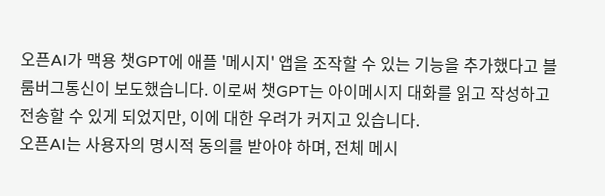오픈AI가 맥용 챗GPT에 애플 '메시지' 앱을 조작할 수 있는 기능을 추가했다고 블룸버그통신이 보도했습니다. 이로써 챗GPT는 아이메시지 대화를 읽고 작성하고 전송할 수 있게 되었지만, 이에 대한 우려가 커지고 있습니다.
오픈AI는 사용자의 명시적 동의를 받아야 하며, 전체 메시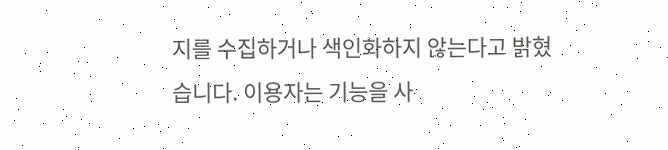지를 수집하거나 색인화하지 않는다고 밝혔습니다. 이용자는 기능을 사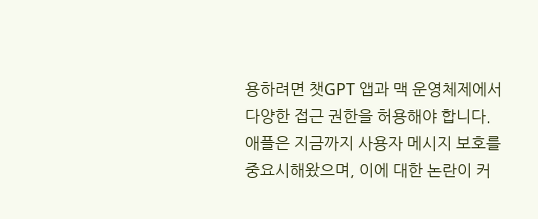용하려면 챗GPT 앱과 맥 운영체제에서 다양한 접근 권한을 허용해야 합니다.
애플은 지금까지 사용자 메시지 보호를 중요시해왔으며, 이에 대한 논란이 커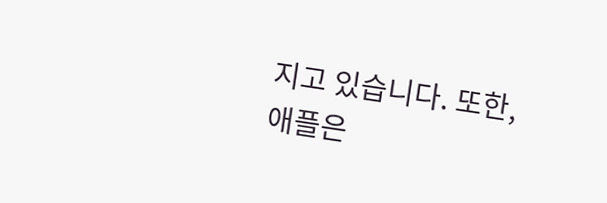지고 있습니다. 또한, 애플은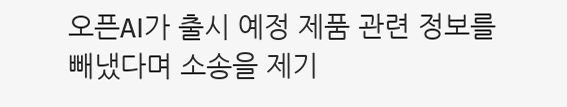오픈AI가 출시 예정 제품 관련 정보를 빼냈다며 소송을 제기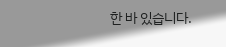한 바 있습니다.